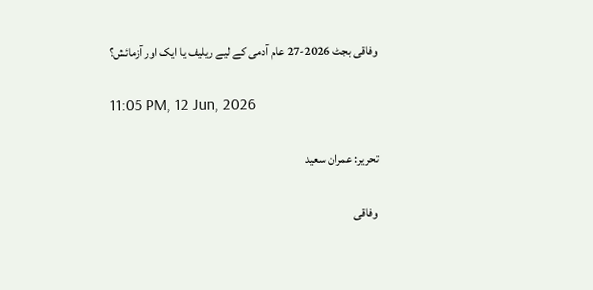وفاقی بجٹ 2026-27 عام آدمی کے لیے ریلیف یا ایک اور آزمائش؟

11:05 PM, 12 Jun, 2026

تحریر: عمران سعید

وفاقی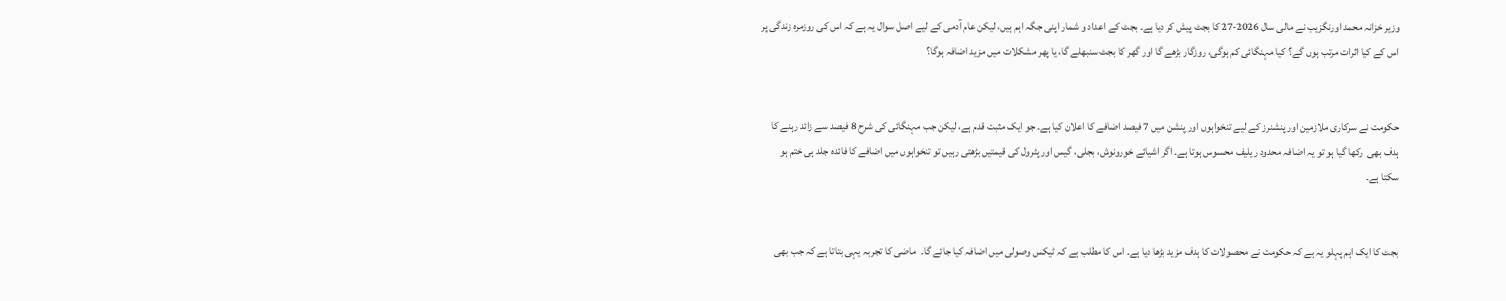وزیر خزانہ محمد اورنگزیب نے مالی سال 2026-27 کا بجٹ پیش کر دیا ہے۔ بجٹ کے اعداد و شمار اپنی جگہ اہم ہیں، لیکن عام آدمی کے لیے اصل سوال یہ ہے کہ اس کی روزمرہ زندگی پر اس کے کیا اثرات مرتب ہوں گے؟ کیا مہنگائی کم ہوگی، روزگار بڑھے گا اور گھر کا بجٹ سنبھلے گا، یا پھر مشکلات میں مزید اضافہ ہوگا؟


حکومت نے سرکاری ملازمین اور پنشنرز کے لیے تنخواہوں اور پنشن میں 7 فیصد اضافے کا اعلان کیا ہے۔ جو ایک مثبت قدم ہے، لیکن جب مہنگائی کی شرح 8 فیصد سے زائد رہنے کا ہدف بھی  رکھا گیا ہو تو یہ اضافہ محدود ریلیف محسوس ہوتا ہے۔ اگر اشیائے خورونوش، بجلی، گیس اور پٹرول کی قیمتیں بڑھتی رہیں تو تنخواہوں میں اضافے کا فائدہ جلد ہی ختم ہو سکتا ہے۔


بجٹ کا ایک اہم پہلو یہ ہے کہ حکومت نے محصولات کا ہدف مزید بڑھا دیا ہے۔ اس کا مطلب ہے کہ ٹیکس وصولی میں اضافہ کیا جائے گا۔  ماضی کا تجربہ یہی بتاتا ہے کہ جب بھی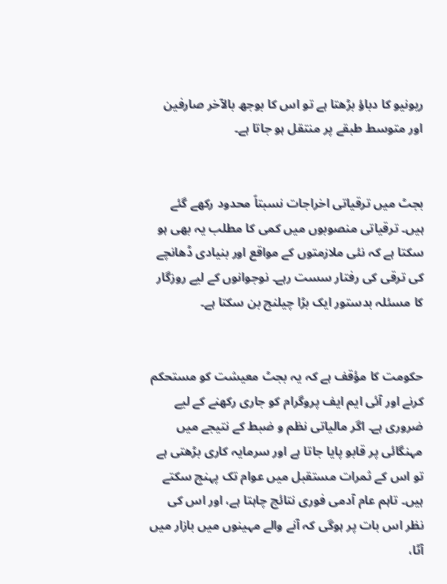ریونیو کا دباؤ بڑھتا ہے تو اس کا بوجھ بالآخر صارفین اور متوسط طبقے پر منتقل ہو جاتا ہے۔


بجٹ میں ترقیاتی اخراجات نسبتاً محدود رکھے گئے ہیں۔ ترقیاتی منصوبوں میں کمی کا مطلب یہ بھی ہو سکتا ہے کہ نئی ملازمتوں کے مواقع اور بنیادی ڈھانچے کی ترقی کی رفتار سست رہے۔ نوجوانوں کے لیے روزگار کا مسئلہ بدستور ایک بڑا چیلنج بن سکتا ہے۔


حکومت کا مؤقف ہے کہ یہ بجٹ معیشت کو مستحکم کرنے اور آئی ایم ایف پروگرام کو جاری رکھنے کے لیے ضروری ہے۔ اگر مالیاتی نظم و ضبط کے نتیجے میں مہنگائی پر قابو پایا جاتا ہے اور سرمایہ کاری بڑھتی ہے تو اس کے ثمرات مستقبل میں عوام تک پہنچ سکتے ہیں۔ تاہم عام آدمی فوری نتائج چاہتا ہے، اور اس کی نظر اس بات پر ہوگی کہ آنے والے مہینوں میں بازار میں آٹا،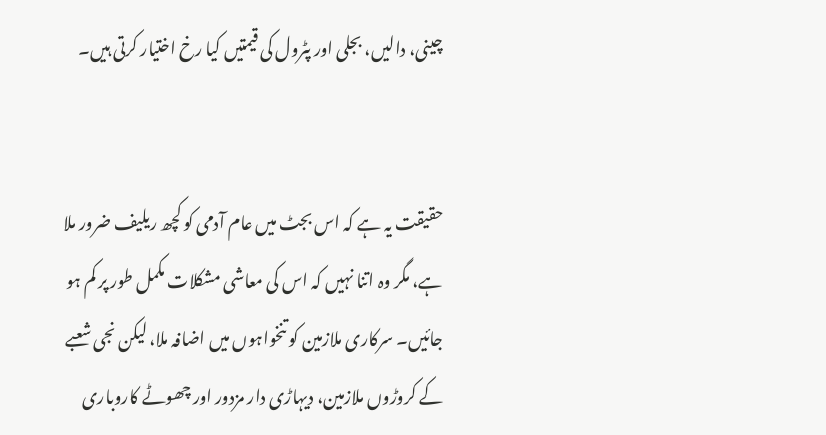چینی، دالیں، بجلی اور پٹرول کی قیمتیں کیا رخ اختیار کرتی ہیں۔


حقیقت یہ ہے کہ اس بجٹ میں عام آدمی کو کچھ ریلیف ضرور ملا ہے، مگر وہ اتنا نہیں کہ اس کی معاشی مشکلات مکمل طور پر کم ہو جائیں۔ سرکاری ملازمین کو تنخواہوں میں اضافہ ملا، لیکن نجی شعبے کے کروڑوں ملازمین، دیہاڑی دار مزدور اور چھوٹے کاروباری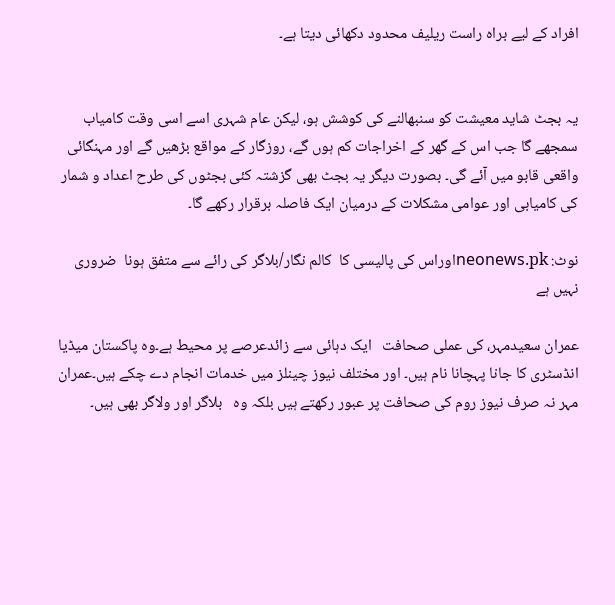افراد کے لیے براہ راست ریلیف محدود دکھائی دیتا ہے۔


یہ بجٹ شاید معیشت کو سنبھالنے کی کوشش ہو، لیکن عام شہری اسے اسی وقت کامیاب سمجھے گا جب اس کے گھر کے اخراجات کم ہوں گے، روزگار کے مواقع بڑھیں گے اور مہنگائی واقعی قابو میں آئے گی۔ بصورت دیگر یہ بجٹ بھی گزشتہ کئی بجٹوں کی طرح اعداد و شمار کی کامیابی اور عوامی مشکلات کے درمیان ایک فاصلہ برقرار رکھے گا۔

نوٹ: neonews.pkاوراس کی پالیسی کا  کالم نگار/بلاگر کی رائے سے متفق ہونا  ضروری نہیں ہے

عمران سعیدمہر، کی عملی صحافت   ایک دہائی سے زائدعرصے پر محیط ہے۔وہ پاکستان میڈیا انڈسٹری کا جانا پہچانا نام ہیں۔ اور مختلف نیوز چینلز میں خدمات انجام دے چکے ہیں۔عمران مہر نہ صرف نیوز روم کی صحافت پر عبور رکھتے ہیں بلکہ وہ   بلاگر اور ولاگر بھی ہیں۔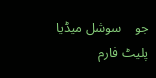جو    سوشل میڈیا  پلیٹ فارم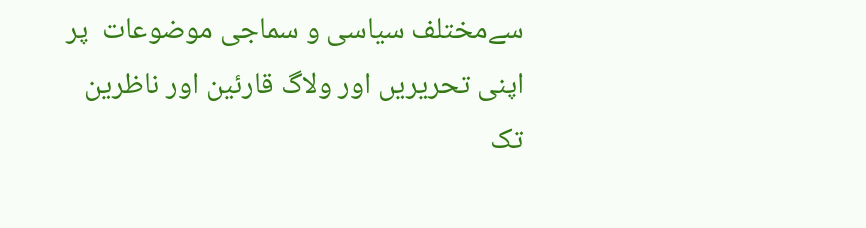سےمختلف سیاسی و سماجی موضوعات  پر اپنی تحریریں اور ولاگ قارئین اور ناظرین تک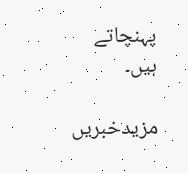پہنچاتے ہیں۔

مزیدخبریں